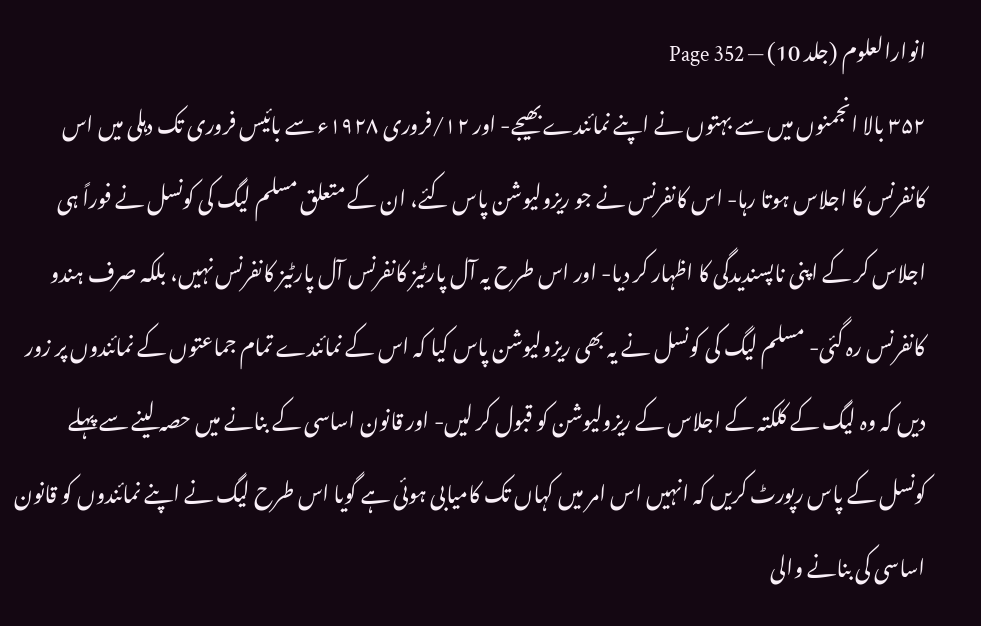انوارالعلوم (جلد 10) — Page 352
۳۵۲ بالا انجمنوں میں سے بہتوں نے اپنے نمائندے بھیجے- اور ۱۲/فروری ۱۹۲۸ء سے بائیس فروری تک دہلی میں اس کانفرنس کا اجلاس ہوتا رہا- اس کانفرنس نے جو ریزولیوشن پاس کئے، ان کے متعلق مسلم لیگ کی کونسل نے فوراً ہی اجلاس کر کے اپنی ناپسندیدگی کا اظہار کر دیا- اور اس طرح یہ آل پارٹیز کانفرنس آل پارٹیز کانفرنس نہیں، بلکہ صرف ہندو کانفرنس رہ گئی- مسلم لیگ کی کونسل نے یہ بھی ریزولیوشن پاس کیا کہ اس کے نمائندے تمام جماعتوں کے نمائندوں پر زور دیں کہ وہ لیگ کے کلکتہ کے اجلاس کے ریزولیوشن کو قبول کر لیں- اور قانون اساسی کے بنانے میں حصہ لینے سے پہلے کونسل کے پاس رپورٹ کریں کہ انہیں اس امر میں کہاں تک کامیابی ہوئی ہے گویا اس طرح لیگ نے اپنے نمائندوں کو قانون اساسی کی بنانے والی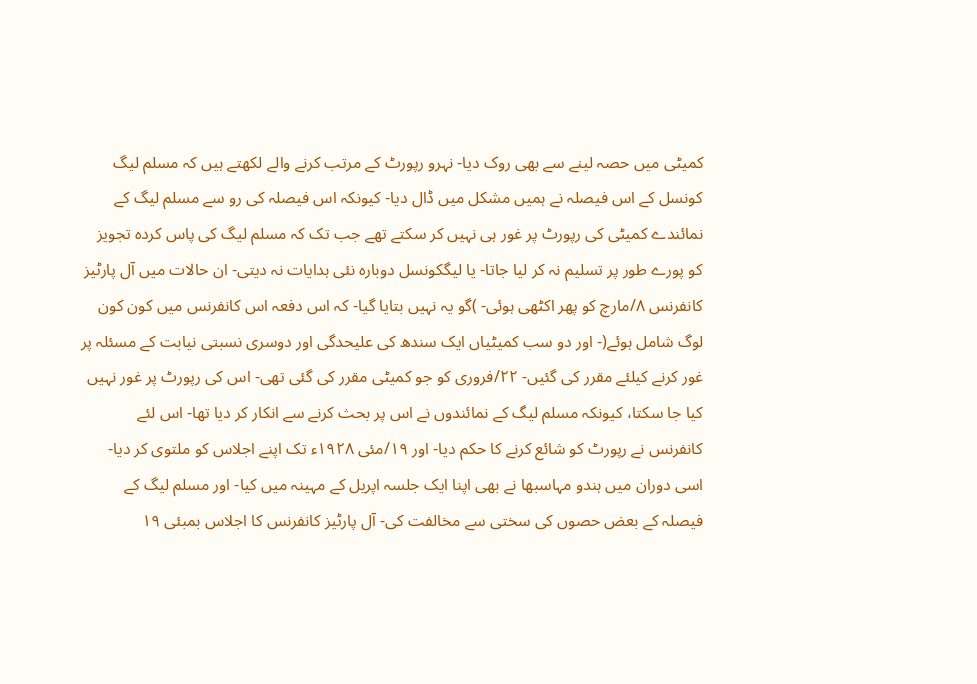کمیٹی میں حصہ لینے سے بھی روک دیا- نہرو رپورٹ کے مرتب کرنے والے لکھتے ہیں کہ مسلم لیگ کونسل کے اس فیصلہ نے ہمیں مشکل میں ڈال دیا- کیونکہ اس فیصلہ کی رو سے مسلم لیگ کے نمائندے کمیٹی کی رپورٹ پر غور ہی نہیں کر سکتے تھے جب تک کہ مسلم لیگ کی پاس کردہ تجویز کو پورے طور پر تسلیم نہ کر لیا جاتا- یا لیگکونسل دوبارہ نئی ہدایات نہ دیتی- ان حالات میں آل پارٹیز کانفرنس ۸/مارچ کو پھر اکٹھی ہوئی- )گو یہ نہیں بتایا گیا- کہ اس دفعہ اس کانفرنس میں کون کون لوگ شامل ہوئے(- اور دو سب کمیٹیاں ایک سندھ کی علیحدگی اور دوسری نسبتی نیابت کے مسئلہ پر غور کرنے کیلئے مقرر کی گئیں- ۲۲/فروری کو جو کمیٹی مقرر کی گئی تھی- اس کی رپورٹ پر غور نہیں کیا جا سکتا، کیونکہ مسلم لیگ کے نمائندوں نے اس پر بحث کرنے سے انکار کر دیا تھا- اس لئے کانفرنس نے رپورٹ کو شائع کرنے کا حکم دیا- اور ۱۹/مئی ۱۹۲۸ء تک اپنے اجلاس کو ملتوی کر دیا- اسی دوران میں ہندو مہاسبھا نے بھی اپنا ایک جلسہ اپریل کے مہینہ میں کیا- اور مسلم لیگ کے فیصلہ کے بعض حصوں کی سختی سے مخالفت کی- آل پارٹیز کانفرنس کا اجلاس بمبئی ۱۹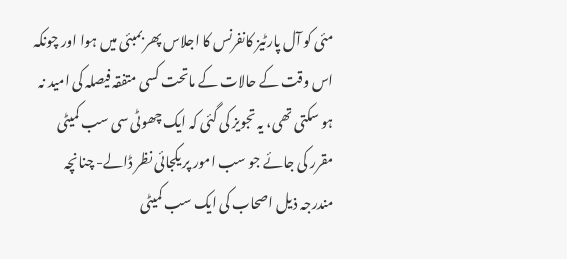مئی کو آل پارٹیز کانفرنس کا اجلاس پھر بمبئی میں ہوا اور چونکہ اس وقت کے حالات کے ماتحت کسی متفقہ فیصلہ کی امید نہ ہو سکتی تھی، یہ تجویز کی گئی کہ ایک چھوٹی سی سب کمیٹی مقرر کی جائے جو سب امور پر یکجائی نظر ڈالے- چنانچہ مندرجہ ذیل اصحاب کی ایک سب کمیٹی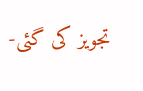تجویز کی گئی-